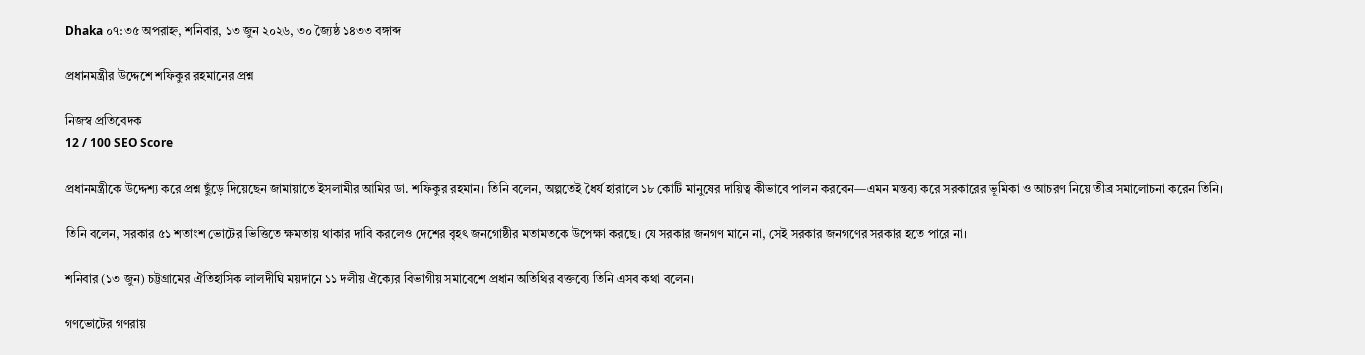Dhaka ০৭:৩৫ অপরাহ্ন, শনিবার, ১৩ জুন ২০২৬, ৩০ জ্যৈষ্ঠ ১৪৩৩ বঙ্গাব্দ

প্রধানমন্ত্রীর উদ্দেশে শফিকুর রহমানের প্রশ্ন

নিজস্ব প্রতিবেদক
12 / 100 SEO Score

প্রধানমন্ত্রীকে উদ্দেশ্য করে প্রশ্ন ছুঁড়ে দিয়েছেন জামায়াতে ইসলামীর আমির ডা. শফিকুর রহমান। তিনি বলেন, অল্পতেই ধৈর্য হারালে ১৮ কোটি মানুষের দায়িত্ব কীভাবে পালন করবেন—এমন মন্তব্য করে সরকারের ভূমিকা ও আচরণ নিয়ে তীব্র সমালোচনা করেন তিনি।

তিনি বলেন, সরকার ৫১ শতাংশ ভোটের ভিত্তিতে ক্ষমতায় থাকার দাবি করলেও দেশের বৃহৎ জনগোষ্ঠীর মতামতকে উপেক্ষা করছে। যে সরকার জনগণ মানে না, সেই সরকার জনগণের সরকার হতে পারে না।

শনিবার (১৩ জুন) চট্টগ্রামের ঐতিহাসিক লালদীঘি ময়দানে ১১ দলীয় ঐক্যের বিভাগীয় সমাবেশে প্রধান অতিথির বক্তব্যে তিনি এসব কথা বলেন।

গণভোটের গণরায়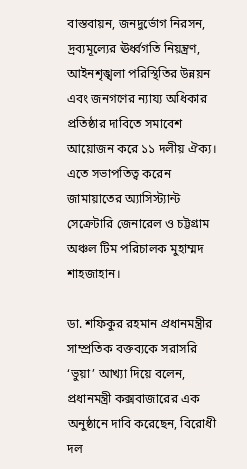বাস্তবায়ন, জনদুর্ভোগ নিরসন, দ্রব্যমূল্যের ঊর্ধ্বগতি নিয়ন্ত্রণ, আইনশৃঙ্খলা পরিস্থিতির উন্নয়ন এবং জনগণের ন্যায্য অধিকার প্রতিষ্ঠার দাবিতে সমাবেশ আয়োজন করে ১১ দলীয় ঐক্য। এতে সভাপতিত্ব করেন জামায়াতের অ্যাসিস্ট্যান্ট সেক্রেটারি জেনারেল ও চট্টগ্রাম অঞ্চল টিম পরিচালক মুহাম্মদ শাহজাহান।

ডা. শফিকুর রহমান প্রধানমন্ত্রীর সাম্প্রতিক বক্তব্যকে সরাসরি ‘ভুয়া’ আখ্যা দিয়ে বলেন, প্রধানমন্ত্রী কক্সবাজারের এক অনুষ্ঠানে দাবি করেছেন, বিরোধী দল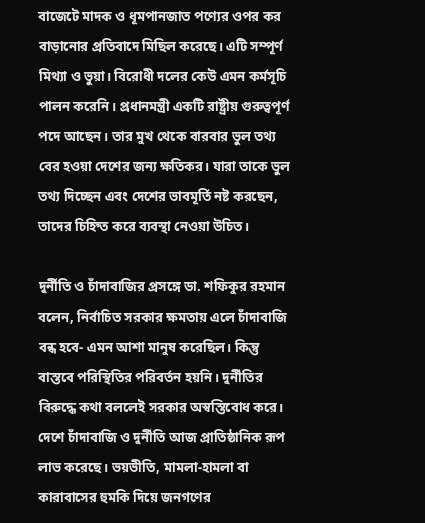বাজেটে মাদক ও ধূমপানজাত পণ্যের ওপর কর বাড়ানোর প্রতিবাদে মিছিল করেছে। এটি সম্পূর্ণ মিথ্যা ও ভুয়া। বিরোধী দলের কেউ এমন কর্মসূচি পালন করেনি। প্রধানমন্ত্রী একটি রাষ্ট্রীয় গুরুত্বপূর্ণ পদে আছেন। তার মুখ থেকে বারবার ভুল তথ্য বের হওয়া দেশের জন্য ক্ষতিকর। যারা তাকে ভুল তথ্য দিচ্ছেন এবং দেশের ভাবমূর্তি নষ্ট করছেন, তাদের চিহ্নিত করে ব্যবস্থা নেওয়া উচিত।

দুর্নীতি ও চাঁদাবাজির প্রসঙ্গে ডা. শফিকুর রহমান বলেন, নির্বাচিত সরকার ক্ষমতায় এলে চাঁদাবাজি বন্ধ হবে- এমন আশা মানুষ করেছিল। কিন্তু বাস্তবে পরিস্থিতির পরিবর্তন হয়নি। দুর্নীতির বিরুদ্ধে কথা বললেই সরকার অস্বস্তিবোধ করে। দেশে চাঁদাবাজি ও দুর্নীতি আজ প্রাতিষ্ঠানিক রূপ লাভ করেছে। ভয়ভীতি, মামলা-হামলা বা কারাবাসের হুমকি দিয়ে জনগণের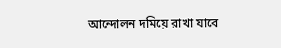আন্দোলন দমিয়ে রাখা যাবে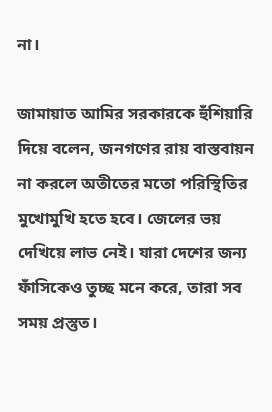না।

জামায়াত আমির সরকারকে হুঁশিয়ারি দিয়ে বলেন, জনগণের রায় বাস্তবায়ন না করলে অতীতের মতো পরিস্থিতির মুখোমুখি হতে হবে। জেলের ভয় দেখিয়ে লাভ নেই। যারা দেশের জন্য ফাঁসিকেও তুচ্ছ মনে করে, তারা সব সময় প্রস্তুত।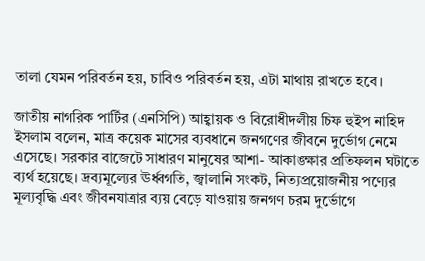তালা যেমন পরিবর্তন হয়, চাবিও পরিবর্তন হয়, এটা মাথায় রাখতে হবে।

জাতীয় নাগরিক পার্টির (এনসিপি) আহ্বায়ক ও বিরোধীদলীয় চিফ হুইপ নাহিদ ইসলাম বলেন, মাত্র কয়েক মাসের ব্যবধানে জনগণের জীবনে দুর্ভোগ নেমে এসেছে। সরকার বাজেটে সাধারণ মানুষের আশা- আকাঙ্ক্ষার প্রতিফলন ঘটাতে ব্যর্থ হয়েছে। দ্রব্যমূল্যের ঊর্ধ্বগতি, জ্বালানি সংকট, নিত্যপ্রয়োজনীয় পণ্যের মূল্যবৃদ্ধি এবং জীবনযাত্রার ব্যয় বেড়ে যাওয়ায় জনগণ চরম দুর্ভোগে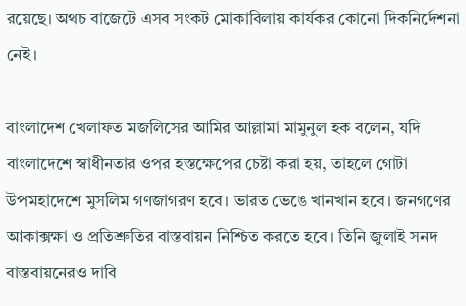রয়েছে। অথচ বাজেটে এসব সংকট মোকাবিলায় কার্যকর কোনো দিকনির্দেশনা নেই।

বাংলাদেশ খেলাফত মজলিসের আমির আল্লামা মামুনুল হক বলেন, যদি বাংলাদেশে স্বাধীনতার ওপর হস্তক্ষেপের চেষ্টা করা হয়, তাহলে গোটা উপমহাদেশে মুসলিম গণজাগরণ হবে। ভারত ভেঙে খানখান হবে। জনগণের আকাক্সক্ষা ও প্রতিশ্রুতির বাস্তবায়ন নিশ্চিত করতে হবে। তিনি জুলাই সনদ বাস্তবায়নেরও দাবি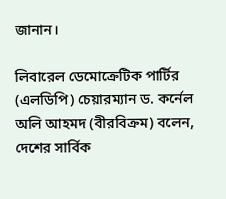জানান।

লিবারেল ডেমোক্রেটিক পার্টির (এলডিপি) চেয়ারম্যান ড. কর্নেল অলি আহমদ (বীরবিক্রম) বলেন, দেশের সার্বিক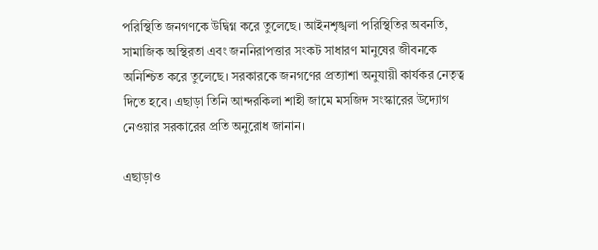পরিস্থিতি জনগণকে উদ্বিগ্ন করে তুলেছে। আইনশৃঙ্খলা পরিস্থিতির অবনতি, সামাজিক অস্থিরতা এবং জননিরাপত্তার সংকট সাধারণ মানুষের জীবনকে অনিশ্চিত করে তুলেছে। সরকারকে জনগণের প্রত্যাশা অনুযায়ী কার্যকর নেতৃত্ব দিতে হবে। এছাড়া তিনি আন্দরকিলা শাহী জামে মসজিদ সংস্কারের উদ্যোগ নেওয়ার সরকারের প্রতি অনুরোধ জানান।

এছাড়াও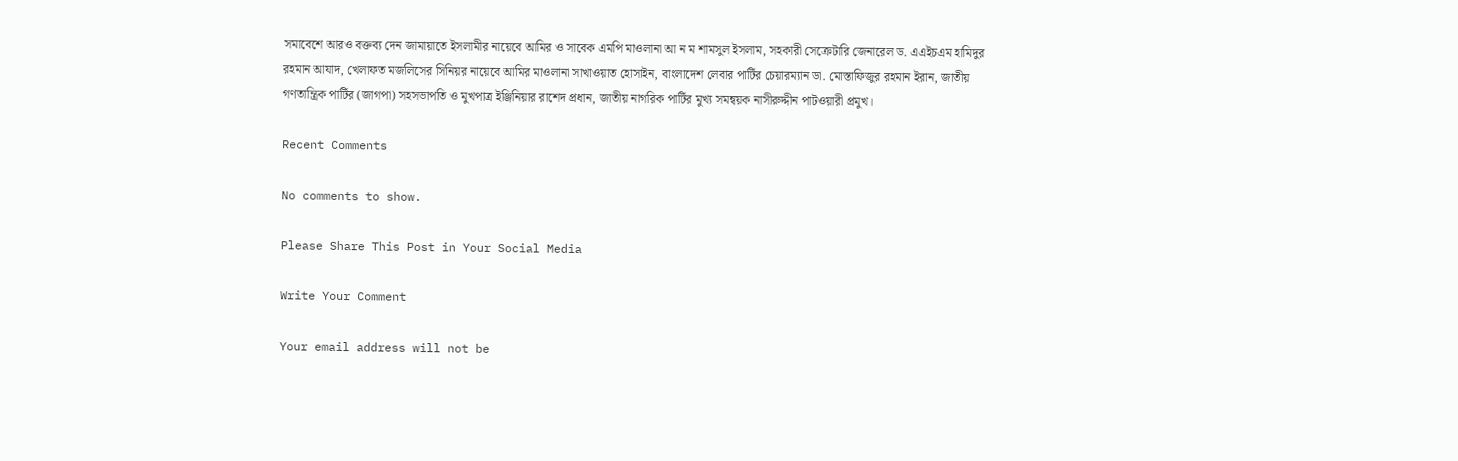সমাবেশে আরও বক্তব্য দেন জামায়াতে ইসলামীর নায়েবে আমির ও সাবেক এমপি মাওলানা আ ন ম শামসুল ইসলাম, সহকারী সেক্রেটারি জেনারেল ড. এএইচএম হামিদুর রহমান আযাদ, খেলাফত মজলিসের সিনিয়র নায়েবে আমির মাওলানা সাখাওয়াত হোসাইন, বাংলাদেশ লেবার পার্টির চেয়ারম্যান ডা. মোস্তাফিজুর রহমান ইরান, জাতীয় গণতান্ত্রিক পার্টির (জাগপা) সহসভাপতি ও মুখপাত্র ইঞ্জিনিয়ার রাশেদ প্রধান, জাতীয় নাগরিক পার্টির মুখ্য সমন্বয়ক নাসীরুদ্দীন পাটওয়ারী প্রমুখ।

Recent Comments

No comments to show.

Please Share This Post in Your Social Media

Write Your Comment

Your email address will not be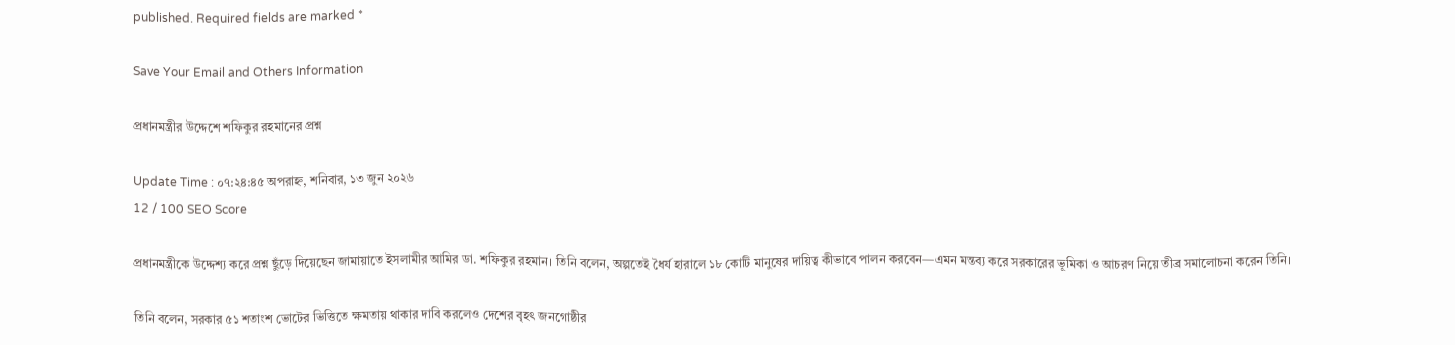published. Required fields are marked *

Save Your Email and Others Information

প্রধানমন্ত্রীর উদ্দেশে শফিকুর রহমানের প্রশ্ন

Update Time : ০৭:২৪:৪৫ অপরাহ্ন, শনিবার, ১৩ জুন ২০২৬
12 / 100 SEO Score

প্রধানমন্ত্রীকে উদ্দেশ্য করে প্রশ্ন ছুঁড়ে দিয়েছেন জামায়াতে ইসলামীর আমির ডা. শফিকুর রহমান। তিনি বলেন, অল্পতেই ধৈর্য হারালে ১৮ কোটি মানুষের দায়িত্ব কীভাবে পালন করবেন—এমন মন্তব্য করে সরকারের ভূমিকা ও আচরণ নিয়ে তীব্র সমালোচনা করেন তিনি।

তিনি বলেন, সরকার ৫১ শতাংশ ভোটের ভিত্তিতে ক্ষমতায় থাকার দাবি করলেও দেশের বৃহৎ জনগোষ্ঠীর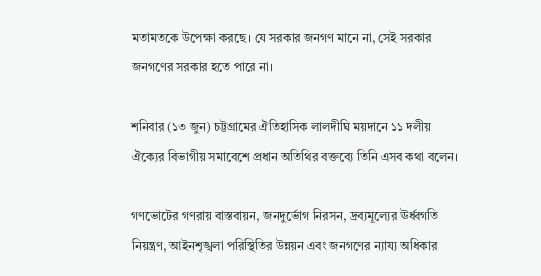মতামতকে উপেক্ষা করছে। যে সরকার জনগণ মানে না, সেই সরকার জনগণের সরকার হতে পারে না।

শনিবার (১৩ জুন) চট্টগ্রামের ঐতিহাসিক লালদীঘি ময়দানে ১১ দলীয় ঐক্যের বিভাগীয় সমাবেশে প্রধান অতিথির বক্তব্যে তিনি এসব কথা বলেন।

গণভোটের গণরায় বাস্তবায়ন, জনদুর্ভোগ নিরসন, দ্রব্যমূল্যের ঊর্ধ্বগতি নিয়ন্ত্রণ, আইনশৃঙ্খলা পরিস্থিতির উন্নয়ন এবং জনগণের ন্যায্য অধিকার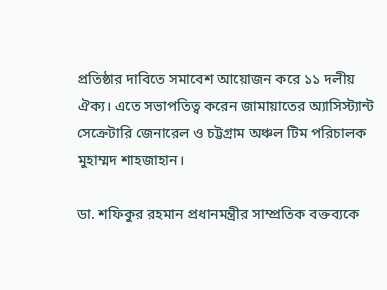প্রতিষ্ঠার দাবিতে সমাবেশ আয়োজন করে ১১ দলীয় ঐক্য। এতে সভাপতিত্ব করেন জামায়াতের অ্যাসিস্ট্যান্ট সেক্রেটারি জেনারেল ও চট্টগ্রাম অঞ্চল টিম পরিচালক মুহাম্মদ শাহজাহান।

ডা. শফিকুর রহমান প্রধানমন্ত্রীর সাম্প্রতিক বক্তব্যকে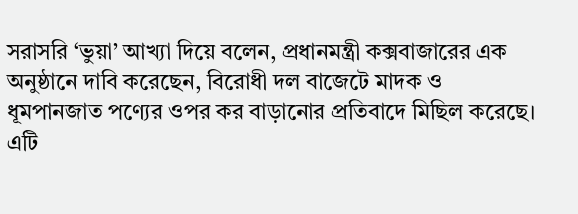সরাসরি ‘ভুয়া’ আখ্যা দিয়ে বলেন, প্রধানমন্ত্রী কক্সবাজারের এক অনুষ্ঠানে দাবি করেছেন, বিরোধী দল বাজেটে মাদক ও ধূমপানজাত পণ্যের ওপর কর বাড়ানোর প্রতিবাদে মিছিল করেছে। এটি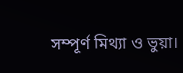সম্পূর্ণ মিথ্যা ও ভুয়া।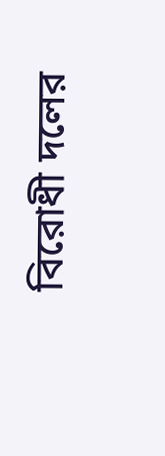বিরোধী দলের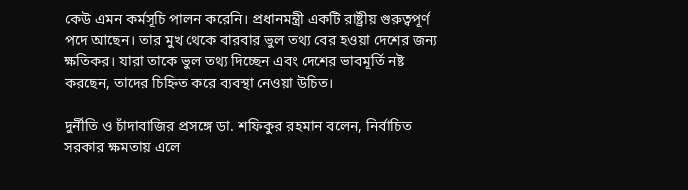কেউ এমন কর্মসূচি পালন করেনি। প্রধানমন্ত্রী একটি রাষ্ট্রীয় গুরুত্বপূর্ণ পদে আছেন। তার মুখ থেকে বারবার ভুল তথ্য বের হওয়া দেশের জন্য ক্ষতিকর। যারা তাকে ভুল তথ্য দিচ্ছেন এবং দেশের ভাবমূর্তি নষ্ট করছেন, তাদের চিহ্নিত করে ব্যবস্থা নেওয়া উচিত।

দুর্নীতি ও চাঁদাবাজির প্রসঙ্গে ডা. শফিকুর রহমান বলেন, নির্বাচিত সরকার ক্ষমতায় এলে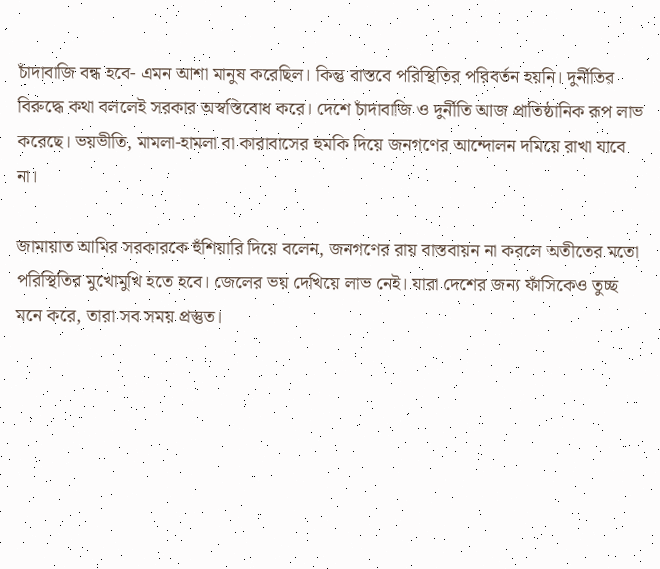চাঁদাবাজি বন্ধ হবে- এমন আশা মানুষ করেছিল। কিন্তু বাস্তবে পরিস্থিতির পরিবর্তন হয়নি। দুর্নীতির বিরুদ্ধে কথা বললেই সরকার অস্বস্তিবোধ করে। দেশে চাঁদাবাজি ও দুর্নীতি আজ প্রাতিষ্ঠানিক রূপ লাভ করেছে। ভয়ভীতি, মামলা-হামলা বা কারাবাসের হুমকি দিয়ে জনগণের আন্দোলন দমিয়ে রাখা যাবে না।

জামায়াত আমির সরকারকে হুঁশিয়ারি দিয়ে বলেন, জনগণের রায় বাস্তবায়ন না করলে অতীতের মতো পরিস্থিতির মুখোমুখি হতে হবে। জেলের ভয় দেখিয়ে লাভ নেই। যারা দেশের জন্য ফাঁসিকেও তুচ্ছ মনে করে, তারা সব সময় প্রস্তুত।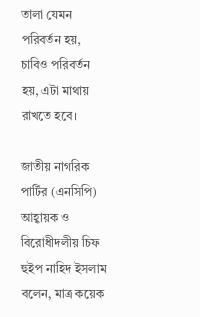তালা যেমন পরিবর্তন হয়, চাবিও পরিবর্তন হয়, এটা মাথায় রাখতে হবে।

জাতীয় নাগরিক পার্টির (এনসিপি) আহ্বায়ক ও বিরোধীদলীয় চিফ হুইপ নাহিদ ইসলাম বলেন, মাত্র কয়েক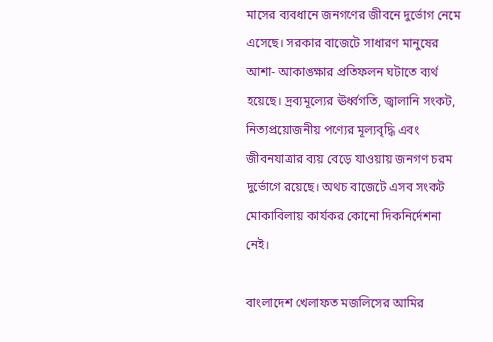মাসের ব্যবধানে জনগণের জীবনে দুর্ভোগ নেমে এসেছে। সরকার বাজেটে সাধারণ মানুষের আশা- আকাঙ্ক্ষার প্রতিফলন ঘটাতে ব্যর্থ হয়েছে। দ্রব্যমূল্যের ঊর্ধ্বগতি, জ্বালানি সংকট, নিত্যপ্রয়োজনীয় পণ্যের মূল্যবৃদ্ধি এবং জীবনযাত্রার ব্যয় বেড়ে যাওয়ায় জনগণ চরম দুর্ভোগে রয়েছে। অথচ বাজেটে এসব সংকট মোকাবিলায় কার্যকর কোনো দিকনির্দেশনা নেই।

বাংলাদেশ খেলাফত মজলিসের আমির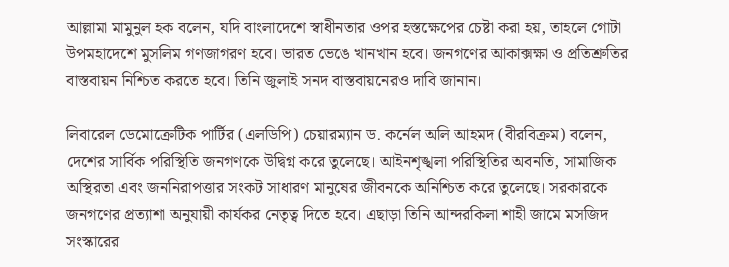আল্লামা মামুনুল হক বলেন, যদি বাংলাদেশে স্বাধীনতার ওপর হস্তক্ষেপের চেষ্টা করা হয়, তাহলে গোটা উপমহাদেশে মুসলিম গণজাগরণ হবে। ভারত ভেঙে খানখান হবে। জনগণের আকাক্সক্ষা ও প্রতিশ্রুতির বাস্তবায়ন নিশ্চিত করতে হবে। তিনি জুলাই সনদ বাস্তবায়নেরও দাবি জানান।

লিবারেল ডেমোক্রেটিক পার্টির (এলডিপি) চেয়ারম্যান ড. কর্নেল অলি আহমদ (বীরবিক্রম) বলেন, দেশের সার্বিক পরিস্থিতি জনগণকে উদ্বিগ্ন করে তুলেছে। আইনশৃঙ্খলা পরিস্থিতির অবনতি, সামাজিক অস্থিরতা এবং জননিরাপত্তার সংকট সাধারণ মানুষের জীবনকে অনিশ্চিত করে তুলেছে। সরকারকে জনগণের প্রত্যাশা অনুযায়ী কার্যকর নেতৃত্ব দিতে হবে। এছাড়া তিনি আন্দরকিলা শাহী জামে মসজিদ সংস্কারের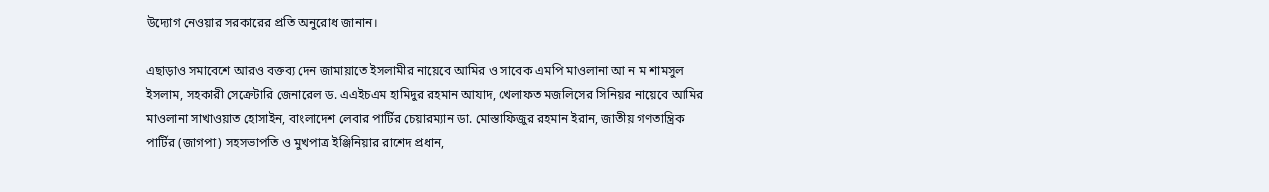উদ্যোগ নেওয়ার সরকারের প্রতি অনুরোধ জানান।

এছাড়াও সমাবেশে আরও বক্তব্য দেন জামায়াতে ইসলামীর নায়েবে আমির ও সাবেক এমপি মাওলানা আ ন ম শামসুল ইসলাম, সহকারী সেক্রেটারি জেনারেল ড. এএইচএম হামিদুর রহমান আযাদ, খেলাফত মজলিসের সিনিয়র নায়েবে আমির মাওলানা সাখাওয়াত হোসাইন, বাংলাদেশ লেবার পার্টির চেয়ারম্যান ডা. মোস্তাফিজুর রহমান ইরান, জাতীয় গণতান্ত্রিক পার্টির (জাগপা) সহসভাপতি ও মুখপাত্র ইঞ্জিনিয়ার রাশেদ প্রধান,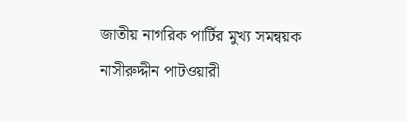জাতীয় নাগরিক পার্টির মুখ্য সমন্বয়ক নাসীরুদ্দীন পাটওয়ারী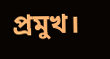প্রমুখ।